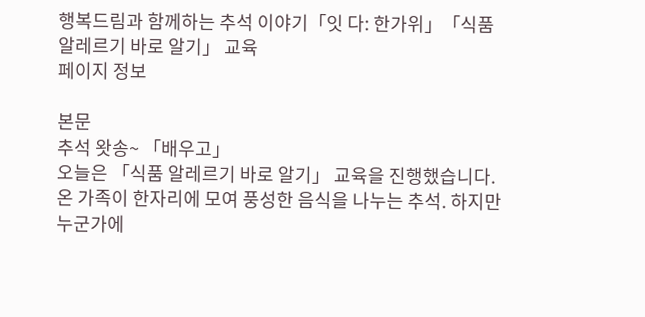행복드림과 함께하는 추석 이야기「잇 다: 한가위」「식품 알레르기 바로 알기」 교육
페이지 정보

본문
추석 왓송~ 「배우고」
오늘은 「식품 알레르기 바로 알기」 교육을 진행했습니다.
온 가족이 한자리에 모여 풍성한 음식을 나누는 추석. 하지만 누군가에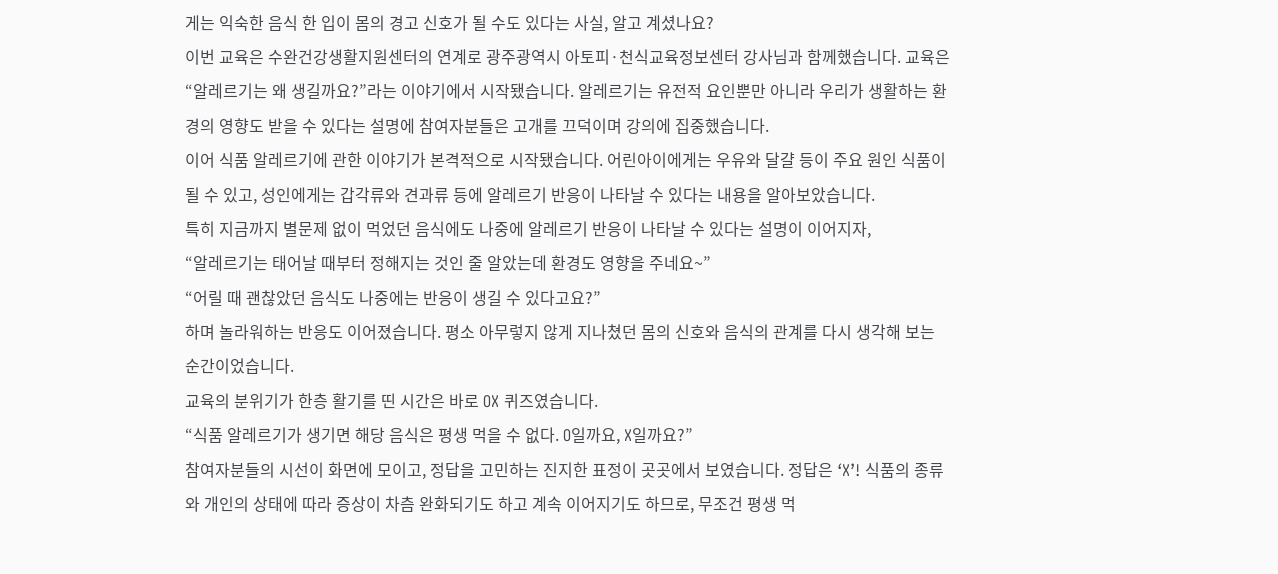게는 익숙한 음식 한 입이 몸의 경고 신호가 될 수도 있다는 사실, 알고 계셨나요?
이번 교육은 수완건강생활지원센터의 연계로 광주광역시 아토피·천식교육정보센터 강사님과 함께했습니다. 교육은 “알레르기는 왜 생길까요?”라는 이야기에서 시작됐습니다. 알레르기는 유전적 요인뿐만 아니라 우리가 생활하는 환경의 영향도 받을 수 있다는 설명에 참여자분들은 고개를 끄덕이며 강의에 집중했습니다.
이어 식품 알레르기에 관한 이야기가 본격적으로 시작됐습니다. 어린아이에게는 우유와 달걀 등이 주요 원인 식품이 될 수 있고, 성인에게는 갑각류와 견과류 등에 알레르기 반응이 나타날 수 있다는 내용을 알아보았습니다.
특히 지금까지 별문제 없이 먹었던 음식에도 나중에 알레르기 반응이 나타날 수 있다는 설명이 이어지자,
“알레르기는 태어날 때부터 정해지는 것인 줄 알았는데 환경도 영향을 주네요~”
“어릴 때 괜찮았던 음식도 나중에는 반응이 생길 수 있다고요?”
하며 놀라워하는 반응도 이어졌습니다. 평소 아무렇지 않게 지나쳤던 몸의 신호와 음식의 관계를 다시 생각해 보는 순간이었습니다.
교육의 분위기가 한층 활기를 띤 시간은 바로 OX 퀴즈였습니다.
“식품 알레르기가 생기면 해당 음식은 평생 먹을 수 없다. O일까요, X일까요?”
참여자분들의 시선이 화면에 모이고, 정답을 고민하는 진지한 표정이 곳곳에서 보였습니다. 정답은 ‘X’! 식품의 종류와 개인의 상태에 따라 증상이 차츰 완화되기도 하고 계속 이어지기도 하므로, 무조건 평생 먹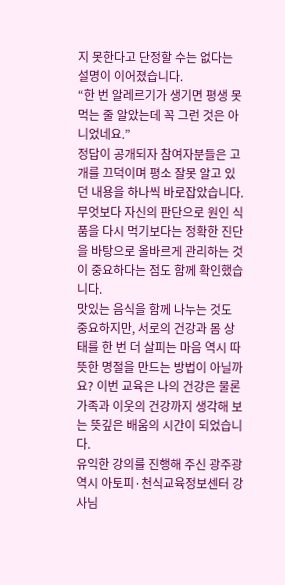지 못한다고 단정할 수는 없다는 설명이 이어졌습니다.
“한 번 알레르기가 생기면 평생 못 먹는 줄 알았는데 꼭 그런 것은 아니었네요.”
정답이 공개되자 참여자분들은 고개를 끄덕이며 평소 잘못 알고 있던 내용을 하나씩 바로잡았습니다. 무엇보다 자신의 판단으로 원인 식품을 다시 먹기보다는 정확한 진단을 바탕으로 올바르게 관리하는 것이 중요하다는 점도 함께 확인했습니다.
맛있는 음식을 함께 나누는 것도 중요하지만, 서로의 건강과 몸 상태를 한 번 더 살피는 마음 역시 따뜻한 명절을 만드는 방법이 아닐까요? 이번 교육은 나의 건강은 물론 가족과 이웃의 건강까지 생각해 보는 뜻깊은 배움의 시간이 되었습니다.
유익한 강의를 진행해 주신 광주광역시 아토피·천식교육정보센터 강사님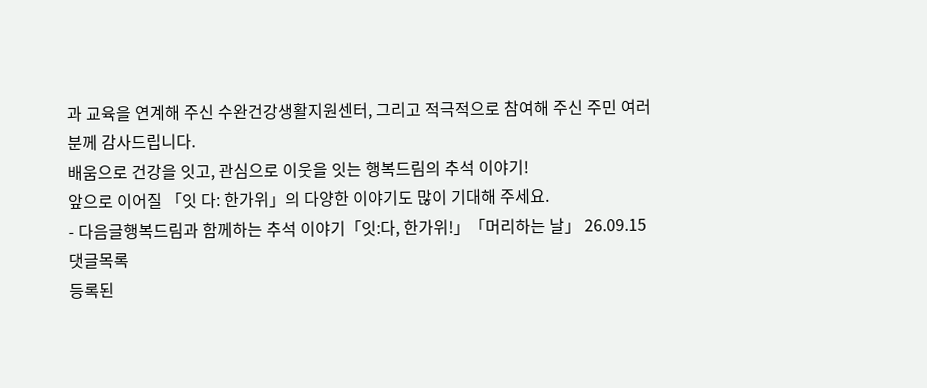과 교육을 연계해 주신 수완건강생활지원센터, 그리고 적극적으로 참여해 주신 주민 여러분께 감사드립니다.
배움으로 건강을 잇고, 관심으로 이웃을 잇는 행복드림의 추석 이야기!
앞으로 이어질 「잇 다: 한가위」의 다양한 이야기도 많이 기대해 주세요.
- 다음글행복드림과 함께하는 추석 이야기「잇:다, 한가위!」「머리하는 날」 26.09.15
댓글목록
등록된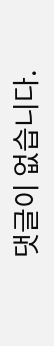댓글이 없습니다.